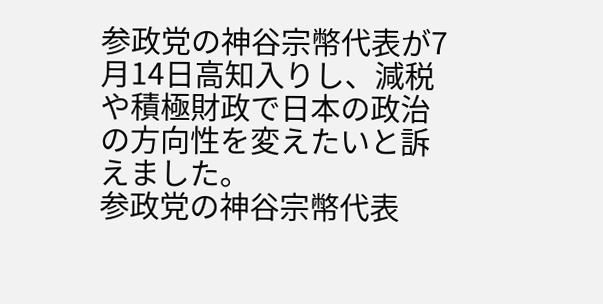参政党の神谷宗幣代表が7月14日高知入りし、減税や積極財政で日本の政治の方向性を変えたいと訴えました。
参政党の神谷宗幣代表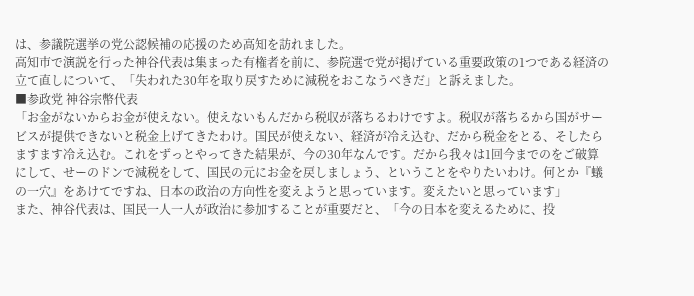は、参議院選挙の党公認候補の応援のため高知を訪れました。
高知市で演説を行った神谷代表は集まった有権者を前に、参院選で党が掲げている重要政策の1つである経済の立て直しについて、「失われた30年を取り戻すために減税をおこなうべきだ」と訴えました。
■参政党 神谷宗幣代表
「お金がないからお金が使えない。使えないもんだから税収が落ちるわけですよ。税収が落ちるから国がサービスが提供できないと税金上げてきたわけ。国民が使えない、経済が冷え込む、だから税金をとる、そしたらますます冷え込む。これをずっとやってきた結果が、今の30年なんです。だから我々は1回今までのをご破算にして、せーのドンで減税をして、国民の元にお金を戻しましょう、ということをやりたいわけ。何とか『蟻の一穴』をあけてですね、日本の政治の方向性を変えようと思っています。変えたいと思っています」
また、神谷代表は、国民一人一人が政治に参加することが重要だと、「今の日本を変えるために、投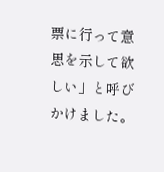票に行って意思を示して欲しい」と呼びかけました。